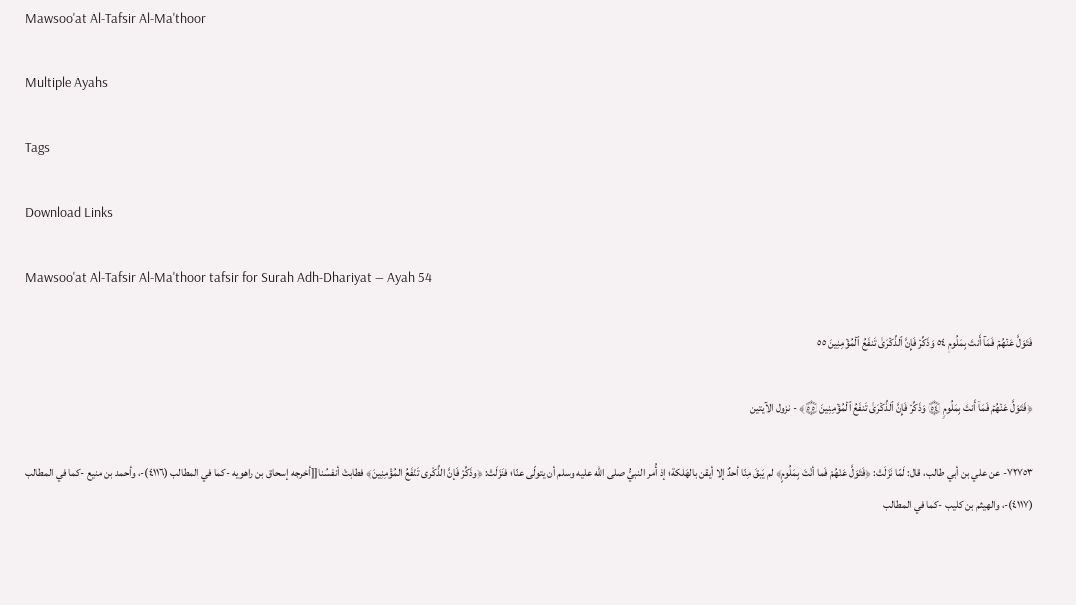Mawsoo'at Al-Tafsir Al-Ma'thoor

Multiple Ayahs

Tags

Download Links

Mawsoo'at Al-Tafsir Al-Ma'thoor tafsir for Surah Adh-Dhariyat — Ayah 54

فَتَوَلَّ عَنۡهُمۡ فَمَآ أَنتَ بِمَلُومٖ ٥٤ وَذَكِّرۡ فَإِنَّ ٱلذِّكۡرَىٰ تَنفَعُ ٱلۡمُؤۡمِنِينَ ٥٥

﴿فَتَوَلَّ عَنۡهُمۡ فَمَاۤ أَنتَ بِمَلُومࣲ ۝٥٤ وَذَكِّرۡ فَإِنَّ ٱلذِّكۡرَىٰ تَنفَعُ ٱلۡمُؤۡمِنِینَ ۝٥٥﴾ - نزول الآيتين

٧٢٧٥٣- عن علي بن أبي طالب، قال: لَمّا نَزَلَتْ: ﴿فَتَوَلَّ عَنْهُمْ فَما أنْتَ بِمَلُومٍ﴾ لم يَبقَ مِنّا أحدٌ إلا أيقن بالهَلكة؛ إذ أُمر النبيُّ صلى الله عليه وسلم أن يتولّى عنّا؛ فنَزَلَتْ: ﴿وذَكِّرْ فَإنَّ الذِّكْرى تَنْفَعُ المُؤْمِنِينَ﴾ فطابتْ أنفسُنا[[أخرجه إسحاق بن راهويه -كما في المطالب (٤١١٦)-، وأحمد بن منيع -كما في المطالب (٤١١٧)-، والهيثم بن كليب -كما في المطالب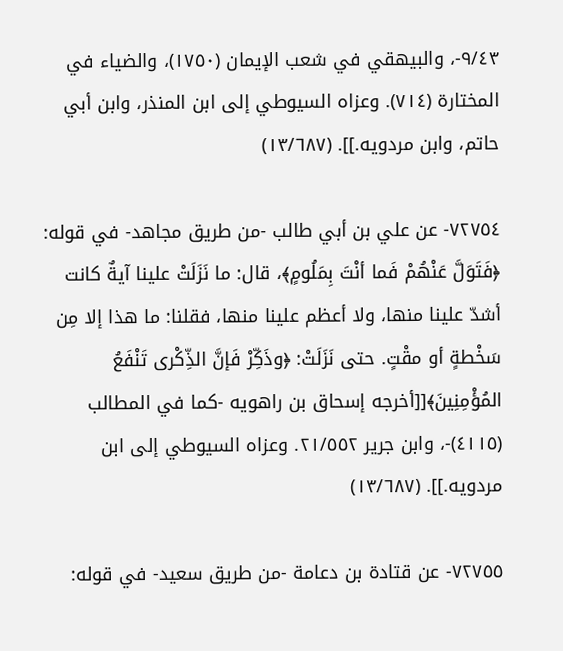٩/٤٣-، والبيهقي في شعب الإيمان (١٧٥٠)، والضياء في المختارة (٧١٤). وعزاه السيوطي إلى ابن المنذر، وابن أبي حاتم، وابن مردويه.]]. (١٣/٦٨٧)

٧٢٧٥٤- عن علي بن أبي طالب -من طريق مجاهد- في قوله: ﴿فَتَوَلَّ عَنْهُمْ فَما أنْتَ بِمَلُومٍ﴾، قال: ما نَزَلَتْ علينا آيةٌ كانت أشدّ علينا منها، ولا أعظم علينا منها، فقلنا: ما هذا إلا مِن سَخْطةٍ أو مقْتٍ. حتى نَزَلَتْ: ﴿وذَكِّرْ فَإنَّ الذِّكْرى تَنْفَعُ المُؤْمِنِينَ﴾[[أخرجه إسحاق بن راهويه -كما في المطالب (٤١١٥)-، وابن جرير ٢١/٥٥٢. وعزاه السيوطي إلى ابن مردويه.]]. (١٣/٦٨٧)

٧٢٧٥٥- عن قتادة بن دعامة -من طريق سعيد- في قوله: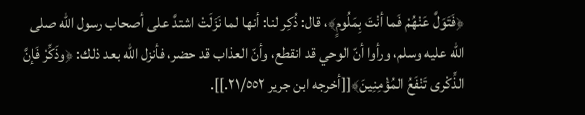﴿فَتَوَلَّ عَنْهُمْ فَما أنْتَ بِمَلُومٍ﴾، قال: ذُكِر لنا: أنها لما نَزَلَتْ اشتدَّ على أصحاب رسول الله صلى الله عليه وسلم، ورأوا أنّ الوحي قد انقطع، وأنّ العذاب قد حضر، فأنزل الله بعد ذلك: ﴿وذَكِّرْ فَإنَّ الذِّكْرى تَنْفَعُ المُؤْمِنِينَ﴾[[أخرجه ابن جرير ٢١/٥٥٢.]].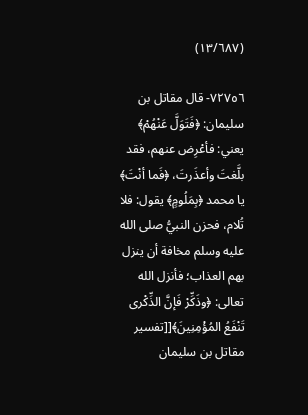(١٣/٦٨٧)

٧٢٧٥٦- قال مقاتل بن سليمان: ﴿فَتَوَلَّ عَنْهُمْ﴾ يعني: فأعْرِض عنهم، فقد بلَّغتَ وأعذَرتَ، ﴿فَما أنْتَ﴾ يا محمد ﴿بِمَلُومٍ﴾ يقول: فلا تُلام، فحزن النبيُّ صلى الله عليه وسلم مخافة أن ينزل بهم العذاب؛ فأنزل الله تعالى: ﴿وذَكِّرْ فَإنَّ الذِّكْرى تَنْفَعُ المُؤْمِنِينَ﴾[[تفسير مقاتل بن سليمان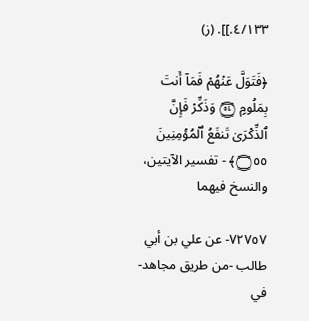٤/١٣٣.]]. (ز)

﴿فَتَوَلَّ عَنۡهُمۡ فَمَاۤ أَنتَ بِمَلُومࣲ ۝٥٤ وَذَكِّرۡ فَإِنَّ ٱلذِّكۡرَىٰ تَنفَعُ ٱلۡمُؤۡمِنِینَ ۝٥٥﴾ - تفسير الآيتين، والنسخ فيهما

٧٢٧٥٧- عن علي بن أبي طالب -من طريق مجاهد- في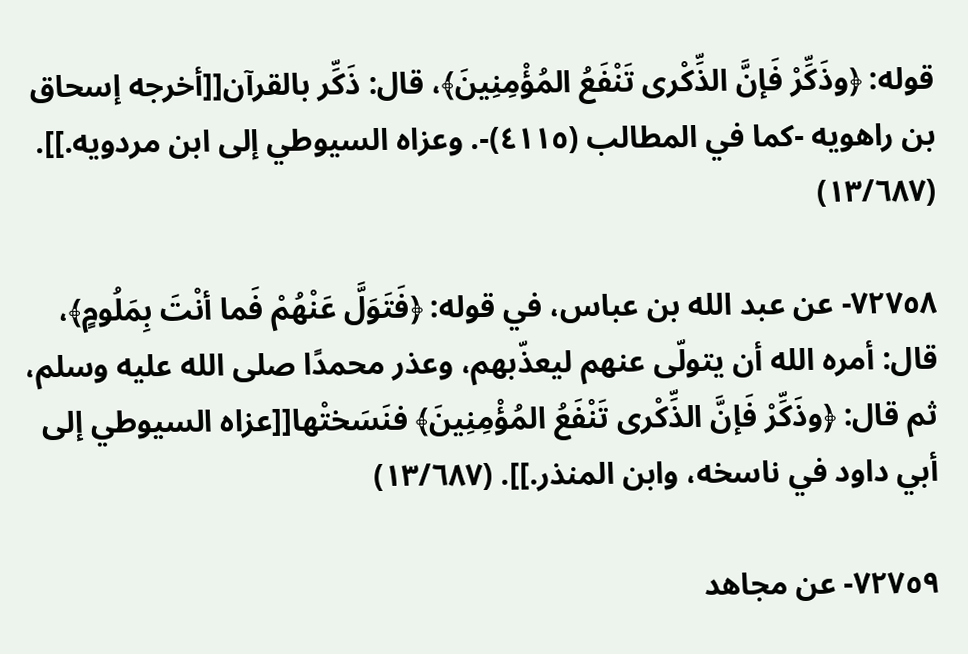قوله: ﴿وذَكِّرْ فَإنَّ الذِّكْرى تَنْفَعُ المُؤْمِنِينَ﴾، قال: ذَكِّر بالقرآن[[أخرجه إسحاق بن راهويه -كما في المطالب (٤١١٥)-. وعزاه السيوطي إلى ابن مردويه.]]. (١٣/٦٨٧)

٧٢٧٥٨- عن عبد الله بن عباس، في قوله: ﴿فَتَوَلَّ عَنْهُمْ فَما أنْتَ بِمَلُومٍ﴾، قال: أمره الله أن يتولّى عنهم ليعذّبهم، وعذر محمدًا صلى الله عليه وسلم، ثم قال: ﴿وذَكِّرْ فَإنَّ الذِّكْرى تَنْفَعُ المُؤْمِنِينَ﴾ فنَسَختْها[[عزاه السيوطي إلى أبي داود في ناسخه، وابن المنذر.]]. (١٣/٦٨٧)

٧٢٧٥٩- عن مجاهد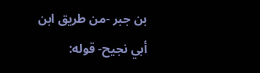بن جبر -من طريق ابن أبي نجيح- قوله: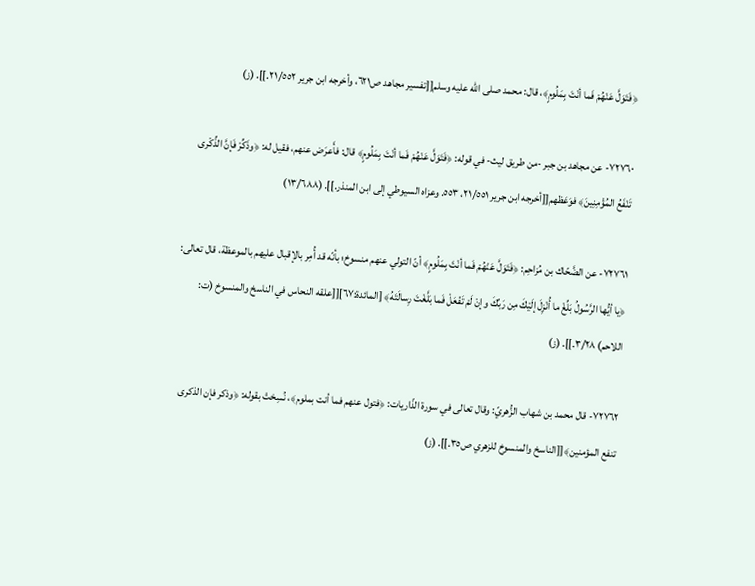﴿فَتَوَلَّ عَنْهُمْ فَما أنْتَ بِمَلُومٍ﴾، قال: محمد صلى الله عليه وسلم[[تفسير مجاهد ص٦٢١، وأخرجه ابن جرير ٢١/٥٥٢.]]. (ز)

٧٢٧٦٠- عن مجاهد بن جبر -من طريق ليث- في قوله: ﴿فَتَوَلَّ عَنْهُمْ فَما أنْتَ بِمَلُومٍ﴾ قال: فأَعرَض عنهم، فقيل له: ﴿وذَكِّرْ فَإنَّ الذِّكْرى تَنْفَعُ المُؤْمِنِينَ﴾ فوَعَظهم[[أخرجه ابن جرير ٢١/٥٥١، ٥٥٣. وعزاه السيوطي إلى ابن المنذر.]]. (١٣/٦٨٨)

٧٢٧٦١- عن الضَّحّاك بن مُزاحِم: ﴿فَتَوَلَّ عَنْهُمْ فَما أنْتَ بِمَلُومٍ﴾ أنّ التولي عنهم منسوخ؛ بأنّه قد أُمِر بالإقبال عليهم بالموعظة، قال تعالى: ﴿يا أيُّها الرَّسُولُ بَلِّغْ ما أُنْزِلَ إلَيْكَ مِن رَبِّكَ وإنْ لَمْ تَفْعَلْ فَما بَلَّغْتَ رِسالَتَهُ﴾ [المائدة:٦٧][[علقه النحاس في الناسخ والمنسوخ (ت: اللاحم) ٣/٢٨.]]. (ز)

٧٢٧٦٢- قال محمد بن شهاب الزُّهريّ: وقال تعالى في سورة الذّاريات: ﴿فتول عنهم فما أنت بملوم﴾، نُسِختْ بقوله: ﴿وذكر فإن الذكرى تنفع المؤمنين﴾[[الناسخ والمنسوخ للزهري ص٣٥.]]. (ز)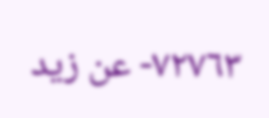٧٢٧٦٣- عن زيد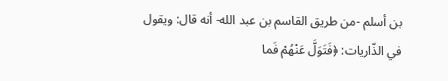بن أسلم -من طريق القاسم بن عبد الله- أنه قال: ويقول في الذّاريات: ﴿فَتَوَلَّ عَنْهُمْ فَما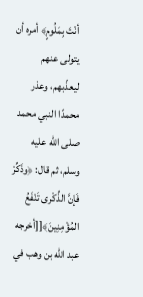أنْتَ بِمَلُومٍ﴾ أمره أن يتولى عنهم ليعذّبهم، وعذر محمدًا النبي محمد صلى الله عليه وسلم، ثم قال: ﴿وذَكِّرْ فَإنَّ الذِّكْرى تَنْفَعُ المُؤْمِنِينَ﴾[[أخرجه عبد الله بن وهب في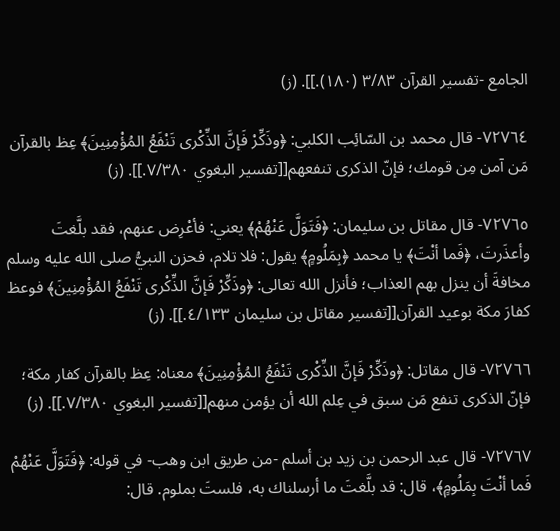الجامع -تفسير القرآن ٣/٨٣ (١٨٠).]]. (ز)

٧٢٧٦٤- قال محمد بن السّائِب الكلبي: ﴿وذَكِّرْ فَإنَّ الذِّكْرى تَنْفَعُ المُؤْمِنِينَ﴾ عِظ بالقرآن مَن آمن مِن قومك؛ فإنّ الذكرى تنفعهم[[تفسير البغوي ٧/٣٨٠.]]. (ز)

٧٢٧٦٥- قال مقاتل بن سليمان: ﴿فَتَوَلَّ عَنْهُمْ﴾ يعني: فأعْرِض عنهم، فقد بلَّغتَ وأعذَرتَ، ﴿فَما أنْتَ﴾ يا محمد ﴿بِمَلُومٍ﴾ يقول: فلا تلام، فحزن النبيُّ صلى الله عليه وسلم مخافةَ أن ينزل بهم العذاب؛ فأنزل الله تعالى: ﴿وذَكِّرْ فَإنَّ الذِّكْرى تَنْفَعُ المُؤْمِنِينَ﴾ فوعظ كفارَ مكة بوعيد القرآن[[تفسير مقاتل بن سليمان ٤/١٣٣.]]. (ز)

٧٢٧٦٦- قال مقاتل: ﴿وذَكِّرْ فَإنَّ الذِّكْرى تَنْفَعُ المُؤْمِنِينَ﴾ معناه: عِظ بالقرآن كفار مكة؛ فإنّ الذكرى تنفع مَن سبق في عِلم الله أن يؤمن منهم[[تفسير البغوي ٧/٣٨٠.]]. (ز)

٧٢٧٦٧- قال عبد الرحمن بن زيد بن أسلم -من طريق ابن وهب- في قوله: ﴿فَتَوَلَّ عَنْهُمْ فَما أنْتَ بِمَلُومٍ﴾، قال: قد بلَّغتَ ما أرسلناك به، فلستَ بملوم. قال: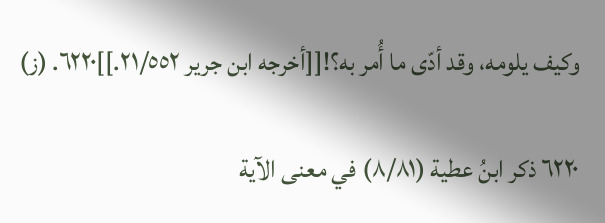وكيف يلومه، وقد أدّى ما أُمر به؟![[أخرجه ابن جرير ٢١/٥٥٢.]]٦٢٢٠. (ز)

٦٢٢٠ ذكر ابنُ عطية (٨/٨١) في معنى الآية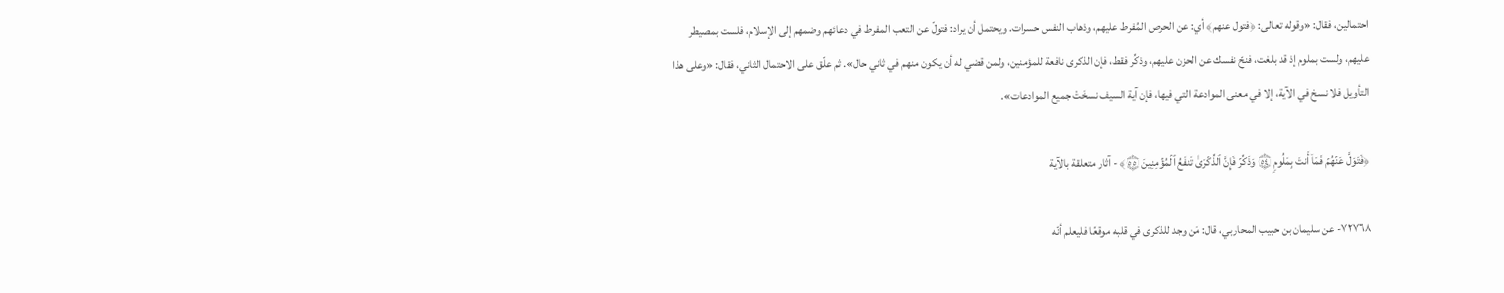احتمالين، فقال: «وقوله تعالى: ﴿فتول عنهم﴾ أي: عن الحرص المُفرط عليهم، وذهاب النفس حسرات. ويحتمل أن يراد: فتولّ عن التعب المفرط في دعائهم وضمهم إلى الإسلام، فلست بمصيطر عليهم، ولست بملوم إذ قد بلغت، فنحّ نفسك عن الحزن عليهم، وذكِّر فقط، فإن الذكرى نافعة للمؤمنين، ولمن قضي له أن يكون منهم في ثاني حال». ثم علّق على الاحتمال الثاني، فقال: «وعلى هذا التأويل فلا نسخ في الآية، إلا في معنى الموادعة التي فيها، فإن آية السيف نسخَتْ جميع الموادعات».

﴿فَتَوَلَّ عَنۡهُمۡ فَمَاۤ أَنتَ بِمَلُومࣲ ۝٥٤ وَذَكِّرۡ فَإِنَّ ٱلذِّكۡرَىٰ تَنفَعُ ٱلۡمُؤۡمِنِینَ ۝٥٥﴾ - آثار متعلقة بالآية

٧٢٧٦٨- عن سليمان بن حبيب المحاربي، قال: مَن وجد للذكرى في قلبه موقعًا فليعلم أنّه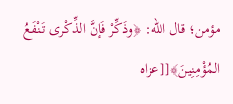مؤمن؛ قال الله: ﴿وذَكِّرْ فَإنَّ الذِّكْرى تَنْفَعُ المُؤْمِنِينَ﴾[[عزاه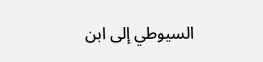السيوطي إلى ابن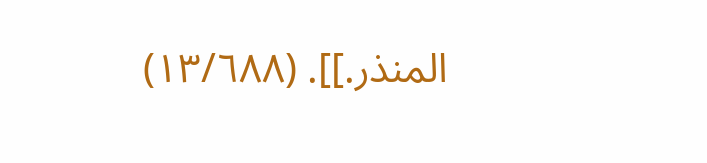المنذر.]]. (١٣/٦٨٨)